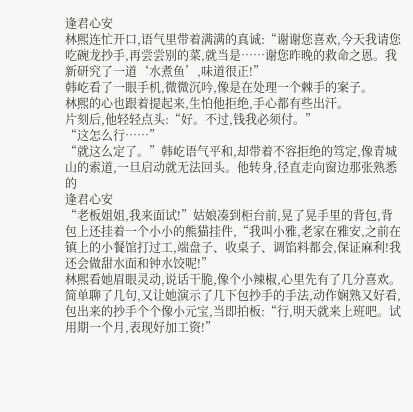逢君心安
林熙连忙开口,语气里带着满满的真诚:“谢谢您喜欢,今天我请您吃碗龙抄手,再尝尝别的菜,就当是……谢您昨晚的救命之恩。我新研究了一道‘水煮鱼’,味道很正!”
韩屹看了一眼手机,微微沉吟,像是在处理一个棘手的案子。
林熙的心也跟着提起来,生怕他拒绝,手心都有些出汗。
片刻后,他轻轻点头:“好。不过,钱我必须付。”
“这怎么行……”
“就这么定了。”韩屹语气平和,却带着不容拒绝的笃定,像青城山的索道,一旦启动就无法回头。他转身,径直走向窗边那张熟悉的
逢君心安
“老板姐姐,我来面试!”姑娘凑到柜台前,晃了晃手里的背包,背包上还挂着一个小小的熊猫挂件,“我叫小雅,老家在雅安,之前在镇上的小餐馆打过工,端盘子、收桌子、调馅料都会,保证麻利!我还会做甜水面和钟水饺呢!”
林熙看她眉眼灵动,说话干脆,像个小辣椒,心里先有了几分喜欢。简单聊了几句,又让她演示了几下包抄手的手法,动作娴熟又好看,包出来的抄手个个像小元宝,当即拍板:“行,明天就来上班吧。试用期一个月,表现好加工资!”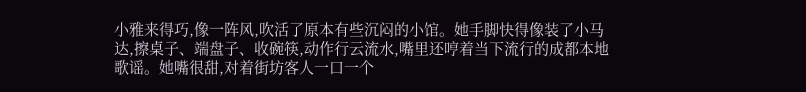小雅来得巧,像一阵风,吹活了原本有些沉闷的小馆。她手脚快得像装了小马达,擦桌子、端盘子、收碗筷,动作行云流水,嘴里还哼着当下流行的成都本地歌谣。她嘴很甜,对着街坊客人一口一个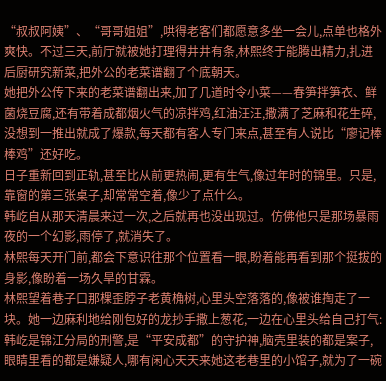“叔叔阿姨”、“哥哥姐姐”,哄得老客们都愿意多坐一会儿,点单也格外爽快。不过三天,前厅就被她打理得井井有条,林熙终于能腾出精力,扎进后厨研究新菜,把外公的老菜谱翻了个底朝天。
她把外公传下来的老菜谱翻出来,加了几道时令小菜——春笋拌笋衣、鲜菌烧豆腐,还有带着成都烟火气的凉拌鸡,红油汪汪,撒满了芝麻和花生碎,没想到一推出就成了爆款,每天都有客人专门来点,甚至有人说比“廖记棒棒鸡”还好吃。
日子重新回到正轨,甚至比从前更热闹,更有生气,像过年时的锦里。只是,靠窗的第三张桌子,却常常空着,像少了点什么。
韩屹自从那天清晨来过一次,之后就再也没出现过。仿佛他只是那场暴雨夜的一个幻影,雨停了,就消失了。
林熙每天开门前,都会下意识往那个位置看一眼,盼着能再看到那个挺拔的身影,像盼着一场久旱的甘霖。
林熙望着巷子口那棵歪脖子老黄桷树,心里头空落落的,像被谁掏走了一块。她一边麻利地给刚包好的龙抄手撒上葱花,一边在心里头给自己打气:韩屹是锦江分局的刑警,是“平安成都”的守护神,脑壳里装的都是案子,眼睛里看的都是嫌疑人,哪有闲心天天来她这老巷里的小馆子,就为了一碗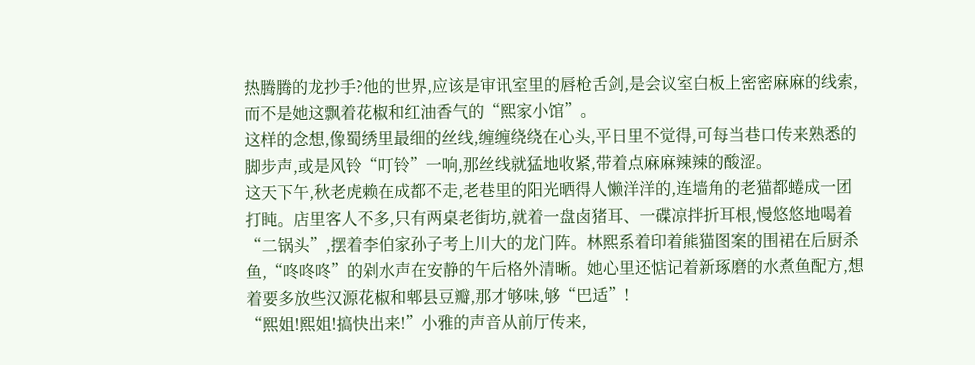热腾腾的龙抄手?他的世界,应该是审讯室里的唇枪舌剑,是会议室白板上密密麻麻的线索,而不是她这飘着花椒和红油香气的“熙家小馆”。
这样的念想,像蜀绣里最细的丝线,缠缠绕绕在心头,平日里不觉得,可每当巷口传来熟悉的脚步声,或是风铃“叮铃”一响,那丝线就猛地收紧,带着点麻麻辣辣的酸涩。
这天下午,秋老虎赖在成都不走,老巷里的阳光晒得人懒洋洋的,连墙角的老猫都蜷成一团打盹。店里客人不多,只有两桌老街坊,就着一盘卤猪耳、一碟凉拌折耳根,慢悠悠地喝着“二锅头”,摆着李伯家孙子考上川大的龙门阵。林熙系着印着熊猫图案的围裙在后厨杀鱼,“咚咚咚”的剁水声在安静的午后格外清晰。她心里还惦记着新琢磨的水煮鱼配方,想着要多放些汉源花椒和郫县豆瓣,那才够味,够“巴适”!
“熙姐!熙姐!搞快出来!”小雅的声音从前厅传来,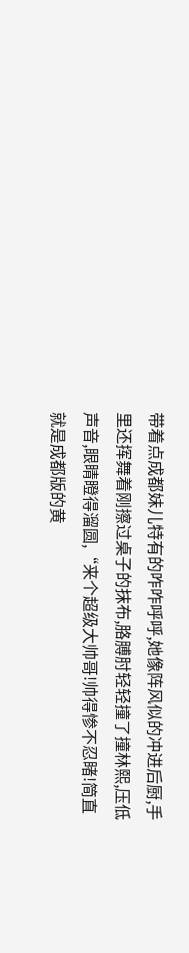带着点成都妹儿特有的咋咋呼呼,她像阵风似的冲进后厨,手里还挥舞着刚擦过桌子的抹布,胳膊肘轻轻撞了撞林熙,压低声音,眼睛瞪得溜圆,“来个超级大帅哥!帅得惨不忍睹!简直就是成都版的黄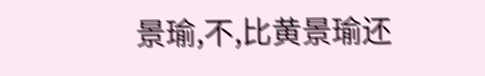景瑜,不,比黄景瑜还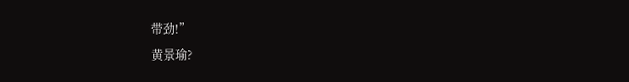带劲!”
黄景瑜?